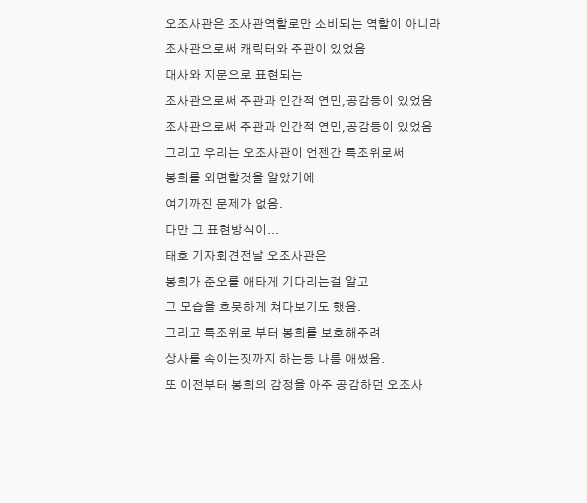오조사관은 조사관역할로만 소비되는 역할이 아니라
조사관으로써 캐릭터와 주관이 있었음
대사와 지문으로 표현되는
조사관으로써 주관과 인간적 연민,공감등이 있었음
조사관으로써 주관과 인간적 연민,공감등이 있었음
그리고 우리는 오조사관이 언젠간 특조위로써
봉희를 외면할것을 알았기에
여기까진 문제가 없음.
다만 그 표현방식이...
태호 기자회견전날 오조사관은
봉희가 준오를 애타게 기다리는걸 알고
그 모습을 흐믓하게 쳐다보기도 했음.
그리고 특조위로 부터 봉희를 보호해주려
상사를 속이는짓까지 하는등 나름 애썼음.
또 이전부터 봉희의 감정을 아주 공감하던 오조사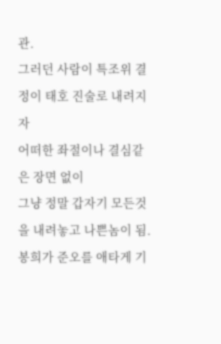관.
그러던 사람이 특조위 결정이 태호 진술로 내려지자
어떠한 좌절이나 결심같은 장면 없이
그냥 정말 갑자기 모든것을 내려놓고 나쁜놈이 됨.
봉희가 준오를 애타게 기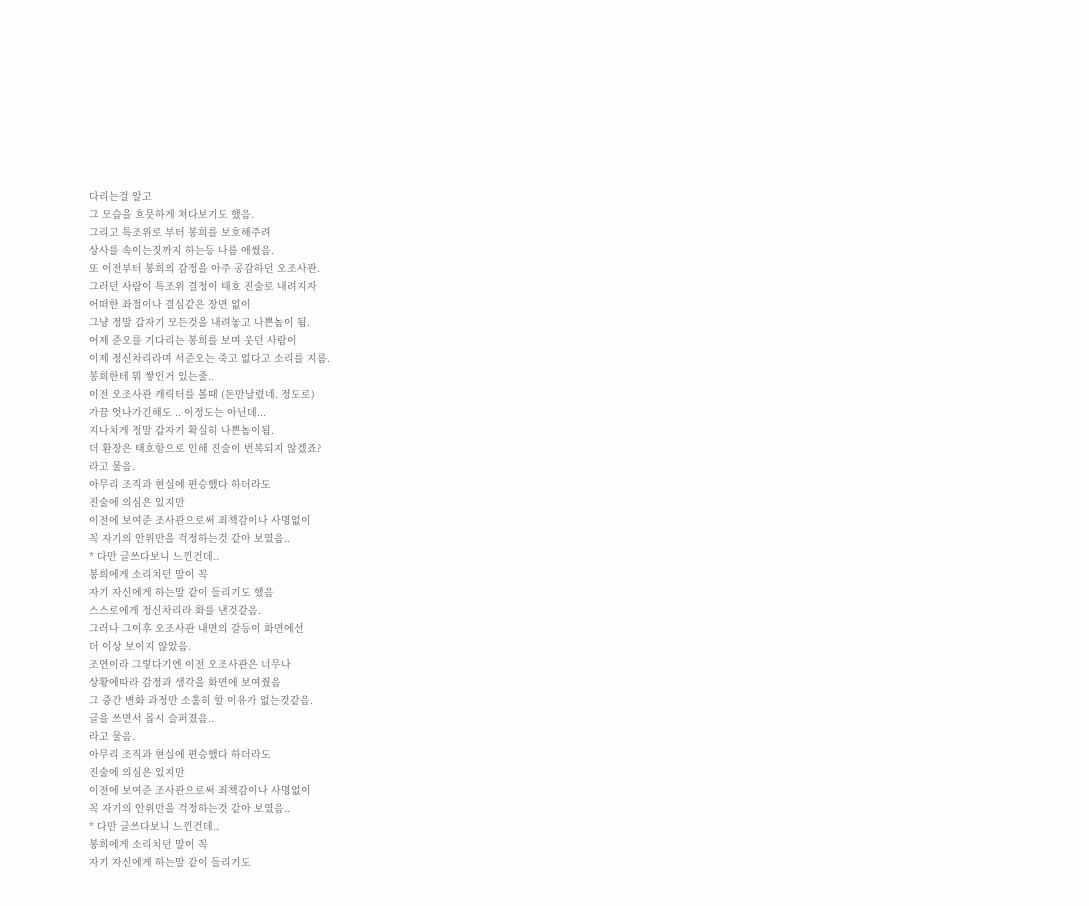다리는걸 알고
그 모습을 흐믓하게 쳐다보기도 했음.
그리고 특조위로 부터 봉희를 보호해주려
상사를 속이는짓까지 하는등 나름 애썼음.
또 이전부터 봉희의 감정을 아주 공감하던 오조사관.
그러던 사람이 특조위 결정이 태호 진술로 내려지자
어떠한 좌절이나 결심같은 장면 없이
그냥 정말 갑자기 모든것을 내려놓고 나쁜놈이 됨.
어제 준오를 기다리는 봉희를 보며 웃던 사람이
이제 정신차리라며 서준오는 죽고 없다고 소리를 지름.
봉희한테 뭐 쌓인거 있는줄..
이전 오조사관 캐릭터를 볼때 (돈만날렸네. 정도로)
가끔 엇나가긴해도 .. 이정도는 아닌데...
지나치게 정말 갑자기 확실히 나쁜놈이됨.
더 환장은 태호항으로 인해 진술이 번복되지 않겠죠?
라고 물음.
아무리 조직과 현실에 편승했다 하더라도
진술에 의심은 있지만
이전에 보여준 조사관으로써 죄책감이나 사명없이
꼭 자기의 안위만을 걱정하는것 같아 보였음..
* 다만 글쓰다보니 느낀건데..
봉희에게 소리치던 말이 꼭
자기 자신에게 하는말 같이 들리기도 했음
스스로에게 정신차리라 화를 낸것같음.
그러나 그이후 오조사관 내면의 갈등이 화면에선
더 이상 보이지 않았음.
조연이라 그렇다기엔 이전 오조사관은 너무나
상황에따라 감정과 생각을 화면에 보여줬음
그 중간 변화 과정만 소홀히 할 이유가 없는것같음.
글을 쓰면서 몹시 슬퍼졌음..
라고 물음.
아무리 조직과 현실에 편승했다 하더라도
진술에 의심은 있지만
이전에 보여준 조사관으로써 죄책감이나 사명없이
꼭 자기의 안위만을 걱정하는것 같아 보였음..
* 다만 글쓰다보니 느낀건데..
봉희에게 소리치던 말이 꼭
자기 자신에게 하는말 같이 들리기도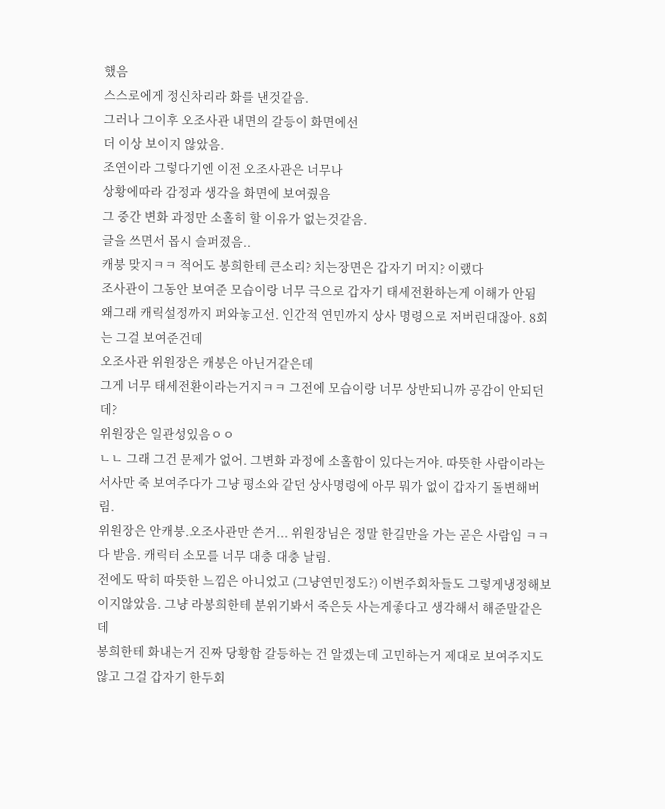했음
스스로에게 정신차리라 화를 낸것같음.
그러나 그이후 오조사관 내면의 갈등이 화면에선
더 이상 보이지 않았음.
조연이라 그렇다기엔 이전 오조사관은 너무나
상황에따라 감정과 생각을 화면에 보여줬음
그 중간 변화 과정만 소홀히 할 이유가 없는것같음.
글을 쓰면서 몹시 슬퍼졌음..
캐붕 맞지ㅋㅋ 적어도 봉희한테 큰소리? 치는장면은 갑자기 머지? 이랬다
조사관이 그동안 보여준 모습이랑 너무 극으로 갑자기 태세전환하는게 이해가 안됨
왜그래 캐릭설정까지 퍼와놓고선. 인간적 연민까지 상사 명령으로 저버린대잖아. 8회는 그걸 보여준건데
오조사관 위원장은 캐붕은 아닌거같은데
그게 너무 태세전환이라는거지ㅋㅋ 그전에 모습이랑 너무 상반되니까 공감이 안되던데?
위원장은 일관성있음ㅇㅇ
ㄴㄴ 그래 그건 문제가 없어. 그변화 과정에 소홀함이 있다는거야. 따뜻한 사람이라는 서사만 죽 보여주다가 그냥 평소와 같던 상사명령에 아무 뭐가 없이 갑자기 돌변해버림.
위원장은 안캐붕.오조사관만 쓴거... 위원장님은 정말 한길만을 가는 곧은 사람임 ㅋㅋ
다 받음. 캐릭터 소모를 너무 대충 대충 날림.
전에도 딱히 따뜻한 느낌은 아니었고 (그냥연민정도?) 이번주회차들도 그렇게냉정해보이지않았음. 그냥 라봉희한테 분위기봐서 죽은듯 사는게좋다고 생각해서 해준말같은데
봉희한테 화내는거 진짜 당황함 갈등하는 건 알겠는데 고민하는거 제대로 보여주지도 않고 그걸 갑자기 한두회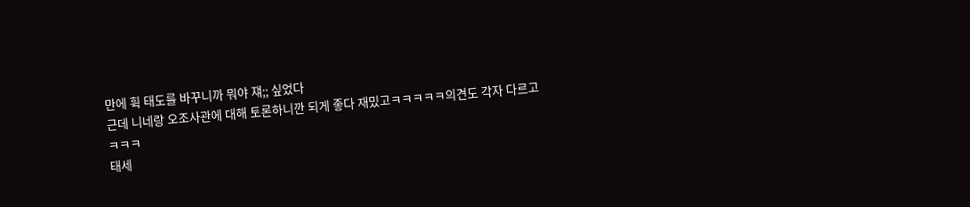만에 휙 태도를 바꾸니까 뭐야 쟤;; 싶었다
근데 니네랑 오조사관에 대해 토론하니깐 되게 좋다 재밌고ㅋㅋㅋㅋㅋ의견도 각자 다르고 ㅋㅋㅋ
태세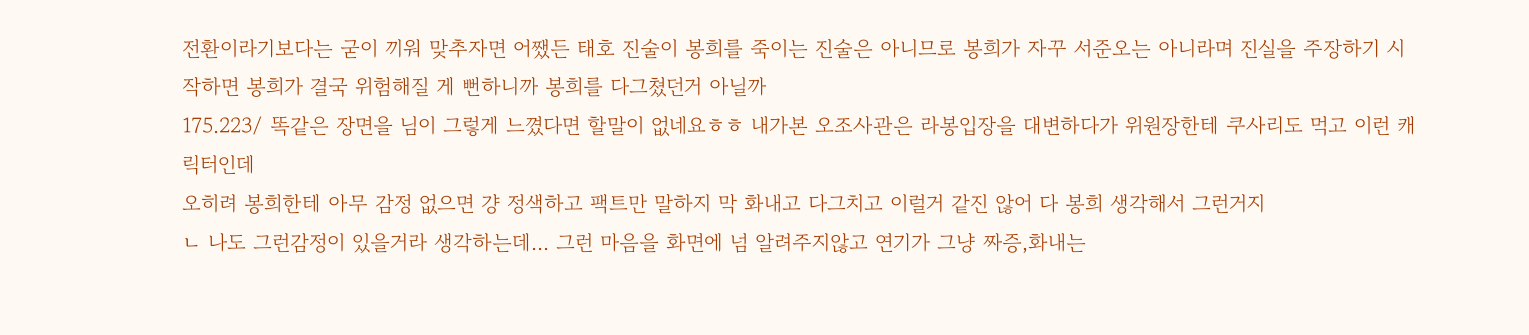전환이라기보다는 굳이 끼워 맞추자면 어쨌든 태호 진술이 봉희를 죽이는 진술은 아니므로 봉희가 자꾸 서준오는 아니라며 진실을 주장하기 시작하면 봉희가 결국 위험해질 게 뻔하니까 봉희를 다그쳤던거 아닐까
175.223/ 똑같은 장면을 님이 그렇게 느꼈다면 할말이 없네요ㅎㅎ 내가본 오조사관은 라봉입장을 대변하다가 위원장한테 쿠사리도 먹고 이런 캐릭터인데
오히려 봉희한테 아무 감정 없으면 걍 정색하고 팩트만 말하지 막 화내고 다그치고 이럴거 같진 않어 다 봉희 생각해서 그런거지
ㄴ 나도 그런감정이 있을거라 생각하는데... 그런 마음을 화면에 넘 알려주지않고 연기가 그냥 짜증,화내는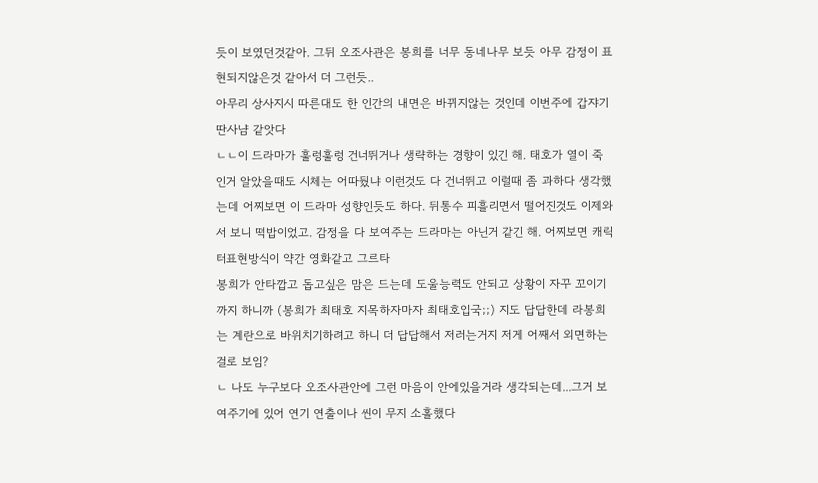듯이 보였던것같아. 그뒤 오조사관은 봉희를 너무 동네나무 보듯 아무 감정이 표현되지않은것 같아서 더 그런듯..
아무리 상사지시 따른대도 한 인간의 내면은 바뀌지않는 것인데 이번주에 갑쟈기 딴사냠 같앗다
ㄴㄴ이 드라마가 훌렁훌렁 건너뛰거나 생략하는 경향이 있긴 해. 태호가 열이 죽인거 알았을때도 시체는 어따뒀냐 이런것도 다 건너뛰고 이럴때 좀 과하다 생각했는데 어찌보면 이 드라마 성향인듯도 하다. 뒤통수 피흘리면서 떨어진것도 이제와서 보니 떡밥이었고. 감정을 다 보여주는 드라마는 아닌거 같긴 해. 어찌보면 캐릭터표현방식이 약간 영화같고 그르타
봉희가 안타깝고 돕고싶은 맘은 드는데 도울능력도 안되고 상황이 자꾸 꼬이기까지 하니까 (봉희가 최태호 지목하자마자 최태호입국;;) 지도 답답한데 라봉희는 계란으로 바위치기하려고 하니 더 답답해서 저러는거지 저게 어째서 외면하는걸로 보임?
ㄴ 나도 누구보다 오조사관안에 그런 마음이 안에있을거라 생각되는데...그거 보여주기에 있어 연기 연출이나 씬이 무지 소홀했다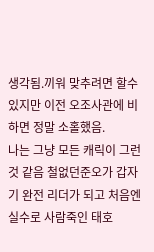생각됨.끼워 맞추려면 할수있지만 이전 오조사관에 비하면 정말 소홀했음.
나는 그냥 모든 캐릭이 그런것 같음 철없던준오가 갑자기 완전 리더가 되고 처음엔 실수로 사람죽인 태호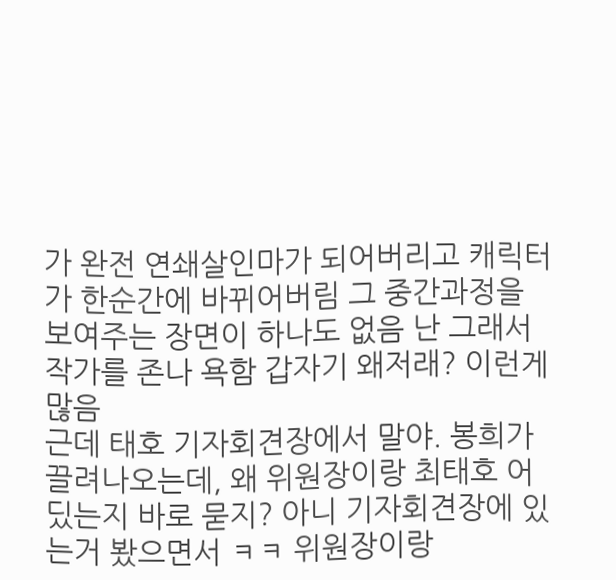가 완전 연쇄살인마가 되어버리고 캐릭터가 한순간에 바뀌어버림 그 중간과정을 보여주는 장면이 하나도 없음 난 그래서 작가를 존나 욕함 갑자기 왜저래? 이런게 많음
근데 태호 기자회견장에서 말야. 봉희가 끌려나오는데, 왜 위원장이랑 최태호 어딨는지 바로 묻지? 아니 기자회견장에 있는거 봤으면서 ㅋㅋ 위원장이랑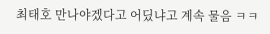최태호 만나야겠다고 어딨냐고 계속 물음 ㅋㅋ